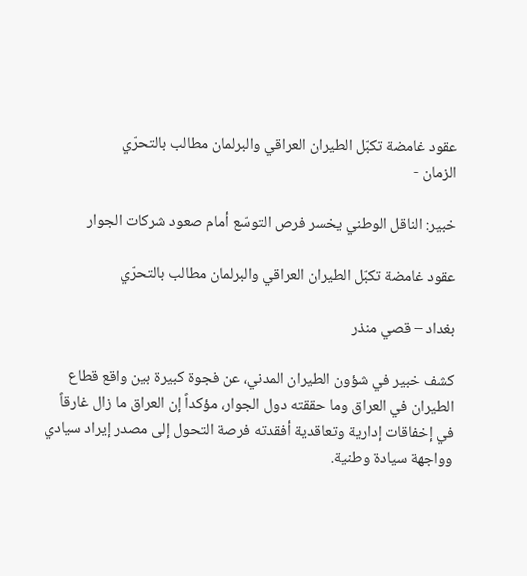عقود غامضة تكبّل الطيران العراقي والبرلمان مطالب بالتحرّي
الزمان -

خبير: الناقل الوطني يخسر فرص التوسّع أمام صعود شركات الجوار

عقود غامضة تكبّل الطيران العراقي والبرلمان مطالب بالتحرّي

بغداد – قصي منذر

كشف خبير في شؤون الطيران المدني، عن فجوة كبيرة بين واقع قطاع الطيران في العراق وما حققته دول الجوار، مؤكداً إن العراق ما زال غارقاً في إخفاقات إدارية وتعاقدية أفقدته فرصة التحول إلى مصدر إيراد سيادي وواجهة سيادة وطنية.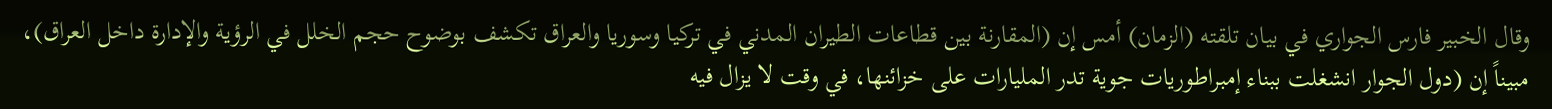وقال الخبير فارس الجواري في بيان تلقته (الزمان) أمس إن (المقارنة بين قطاعات الطيران المدني في تركيا وسوريا والعراق تكشف بوضوح حجم الخلل في الرؤية والإدارة داخل العراق)، مبيناً إن (دول الجوار انشغلت ببناء إمبراطوريات جوية تدر المليارات على خزائنها، في وقت لا يزال فيه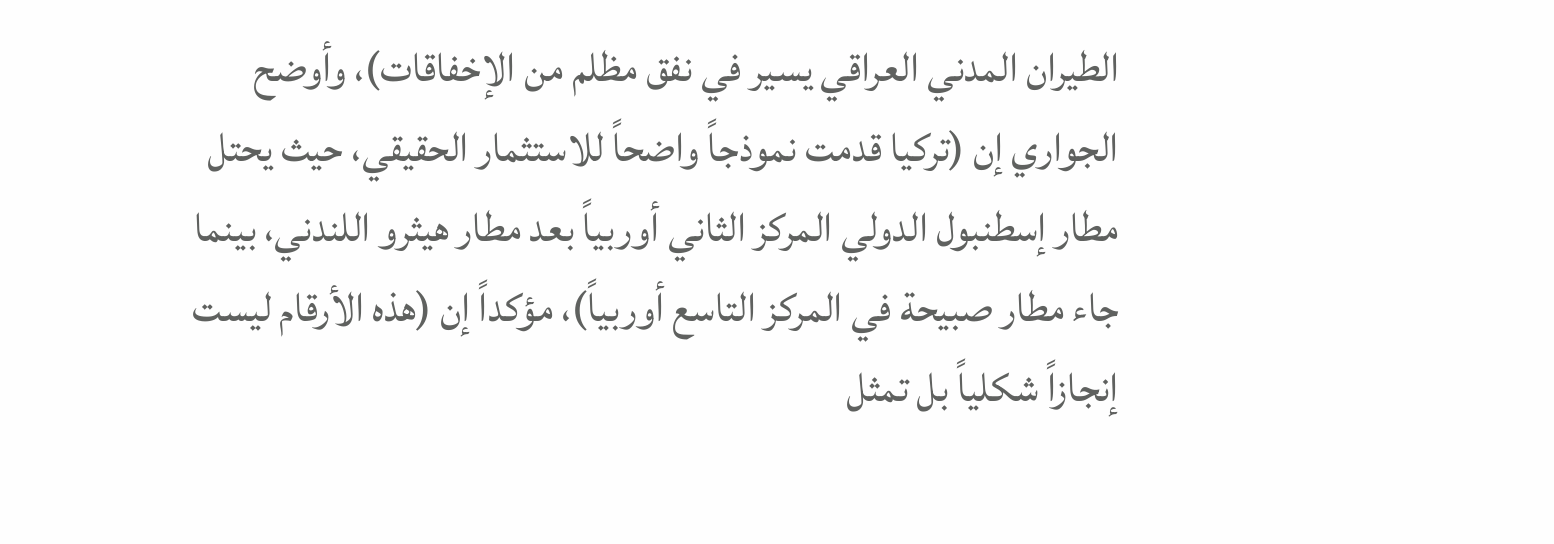الطيران المدني العراقي يسير في نفق مظلم من الإخفاقات)، وأوضح الجواري إن (تركيا قدمت نموذجاً واضحاً للاستثمار الحقيقي، حيث يحتل مطار إسطنبول الدولي المركز الثاني أوربياً بعد مطار هيثرو اللندني، بينما جاء مطار صبيحة في المركز التاسع أوربياً)، مؤكداً إن (هذه الأرقام ليست إنجازاً شكلياً بل تمثل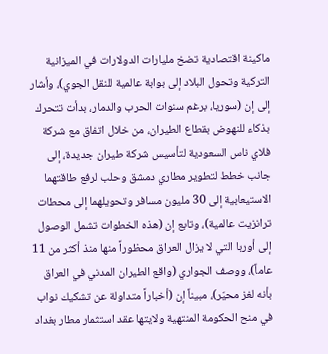ماكينة اقتصادية تضخ مليارات الدولارات في الميزانية التركية وتحول البلاد إلى بوابة عالمية للنقل الجوي)، وأشار إلى إن (سوريا، برغم سنوات الحرب والدمار، بدأت تتحرك بذكاء للنهوض بقطاع الطيران، من خلال اتفاق مع شركة فلاي ناس السعودية لتأسيس شركة طيران جديدة، إلى جانب خطط لتطوير مطاري دمشق وحلب لرفع طاقتهما الاستيعابية إلى 30 مليون مسافر وتحويلهما إلى محطات ترانزيت عالمية)، وتابع إن (هذه الخطوات تشمل الوصول إلى أوربا التي لا يزال العراق محظوراً منها منذ أكثر من 11 عاماً)، ووصف الجواري (واقع الطيران المدني في العراق بأنه لغز محيّر)، مبيناً إن (أخباراً متداولة عن تشكيك نواب في منح الحكومة المنتهية ولايتها عقد استثمار مطار بغداد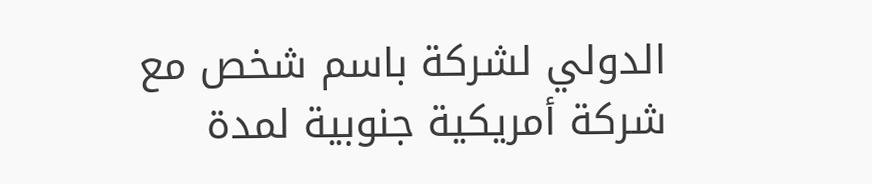الدولي لشركة باسم شخص مع شركة أمريكية جنوبية لمدة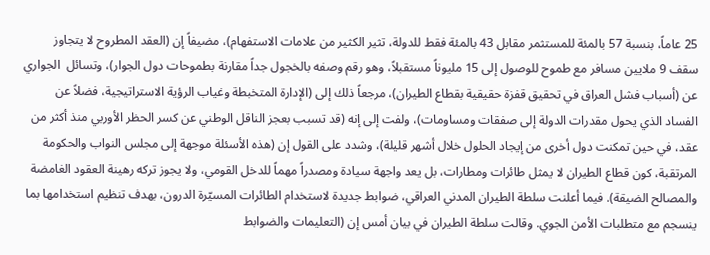25 عاماً، بنسبة 57 بالمئة للمستثمر مقابل 43 بالمئة فقط للدولة، تثير الكثير من علامات الاستفهام)، مضيفاً إن (العقد المطروح لا يتجاوز سقف 9 ملايين مسافر مع طموح للوصول إلى 15 مليوناً مستقبلاً، وهو رقم وصفه بالخجول جداً مقارنة بطموحات دول الجوار)، وتسائل  الجواري عن (أسباب فشل العراق في تحقيق قفزة حقيقية بقطاع الطيران)، مرجعاً ذلك إلى (الإدارة المتخبطة وغياب الرؤية الاستراتيجية، فضلاً عن الفساد الذي يحول مقدرات الدولة إلى صفقات ومساومات)، ولفت إلى إنه (قد تسبب بعجز الناقل الوطني عن كسر الحظر الأوربي منذ أكثر من عقد، في حين تمكنت دول أخرى من إيجاد الحلول خلال أشهر قليلة)، وشدد على القول إن (هذه الأسئلة موجهة إلى مجلس النواب والحكومة المرتقبة، كون قطاع الطيران لا يمثل طائرات ومطارات، بل يعد واجهة سيادة ومصدراً مهماً للدخل القومي، ولا يجوز تركه رهينة العقود الغامضة والمصالح الضيقة). فيما أعلنت سلطة الطيران المدني العراقي، ضوابط جديدة لاستخدام الطائرات المسيّرة الدرون، بهدف تنظيم استخدامها بما ينسجم مع متطلبات الأمن الجوي. وقالت سلطة الطيران في بيان أمس إن (التعليمات والضوابط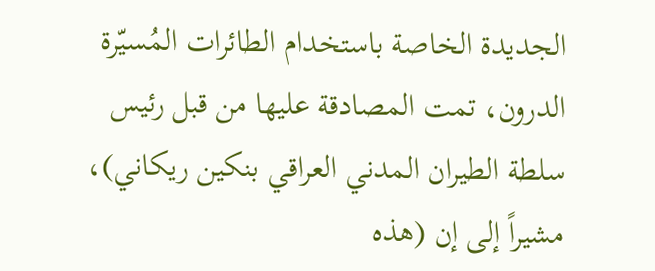الجديدة الخاصة باستخدام الطائرات المُسيّرة الدرون، تمت المصادقة عليها من قبل رئيس سلطة الطيران المدني العراقي بنكين ريكاني)، مشيراً إلى إن (هذه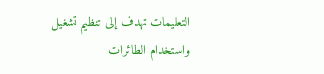التعليمات تهدف إلى تنظيم تشغيل واستخدام الطائرات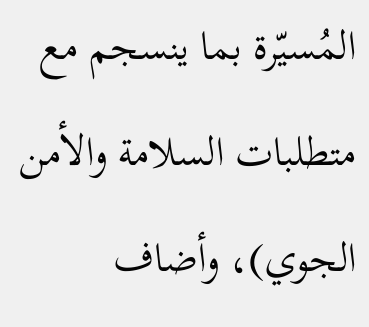المُسيّرة بما ينسجم مع متطلبات السلامة والأمن الجوي)، وأضاف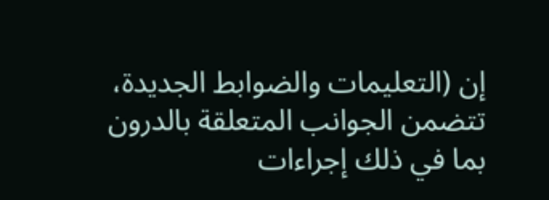إن (التعليمات والضوابط الجديدة، تتضمن الجوانب المتعلقة بالدرون بما في ذلك إجراءات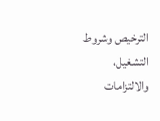الترخيص وشروط التشغيل، والالتزامات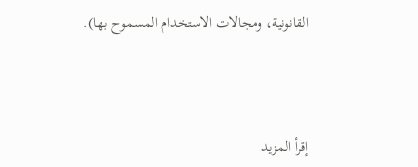القانونية، ومجالات الاستخدام المسموح بها).



إقرأ المزيد